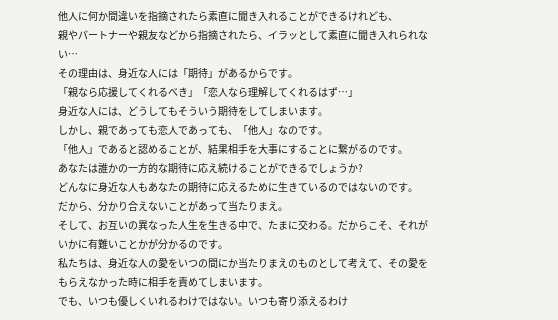他人に何か間違いを指摘されたら素直に聞き入れることができるけれども、
親やパートナーや親友などから指摘されたら、イラッとして素直に聞き入れられない…
その理由は、身近な人には「期待」があるからです。
「親なら応援してくれるべき」「恋人なら理解してくれるはず…」
身近な人には、どうしてもそういう期待をしてしまいます。
しかし、親であっても恋人であっても、「他人」なのです。
「他人」であると認めることが、結果相手を大事にすることに繋がるのです。
あなたは誰かの一方的な期待に応え続けることができるでしょうか?
どんなに身近な人もあなたの期待に応えるために生きているのではないのです。
だから、分かり合えないことがあって当たりまえ。
そして、お互いの異なった人生を生きる中で、たまに交わる。だからこそ、それがいかに有難いことかが分かるのです。
私たちは、身近な人の愛をいつの間にか当たりまえのものとして考えて、その愛をもらえなかった時に相手を責めてしまいます。
でも、いつも優しくいれるわけではない。いつも寄り添えるわけ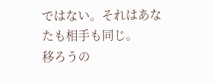ではない。それはあなたも相手も同じ。
移ろうの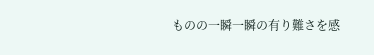ものの一瞬一瞬の有り難さを感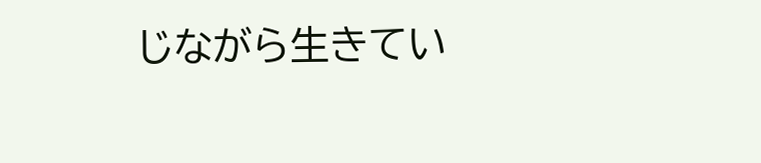じながら生きてい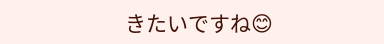きたいですね😊